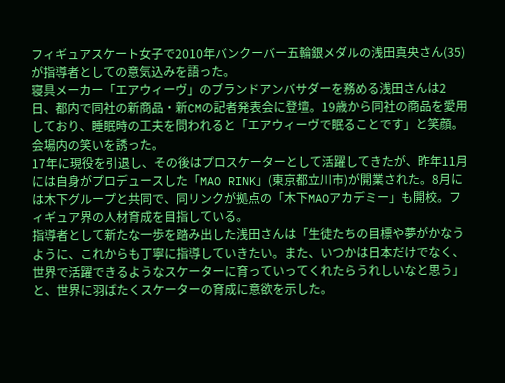フィギュアスケート女子で2010年バンクーバー五輪銀メダルの浅田真央さん(35)が指導者としての意気込みを語った。
寝具メーカー「エアウィーヴ」のブランドアンバサダーを務める浅田さんは2日、都内で同社の新商品・新CMの記者発表会に登壇。19歳から同社の商品を愛用しており、睡眠時の工夫を問われると「エアウィーヴで眠ることです」と笑顔。会場内の笑いを誘った。
17年に現役を引退し、その後はプロスケーターとして活躍してきたが、昨年11月には自身がプロデュースした「MAO RINK」(東京都立川市)が開業された。8月には木下グループと共同で、同リンクが拠点の「木下MAOアカデミー」も開校。フィギュア界の人材育成を目指している。
指導者として新たな一歩を踏み出した浅田さんは「生徒たちの目標や夢がかなうように、これからも丁寧に指導していきたい。また、いつかは日本だけでなく、世界で活躍できるようなスケーターに育っていってくれたらうれしいなと思う」と、世界に羽ばたくスケーターの育成に意欲を示した。